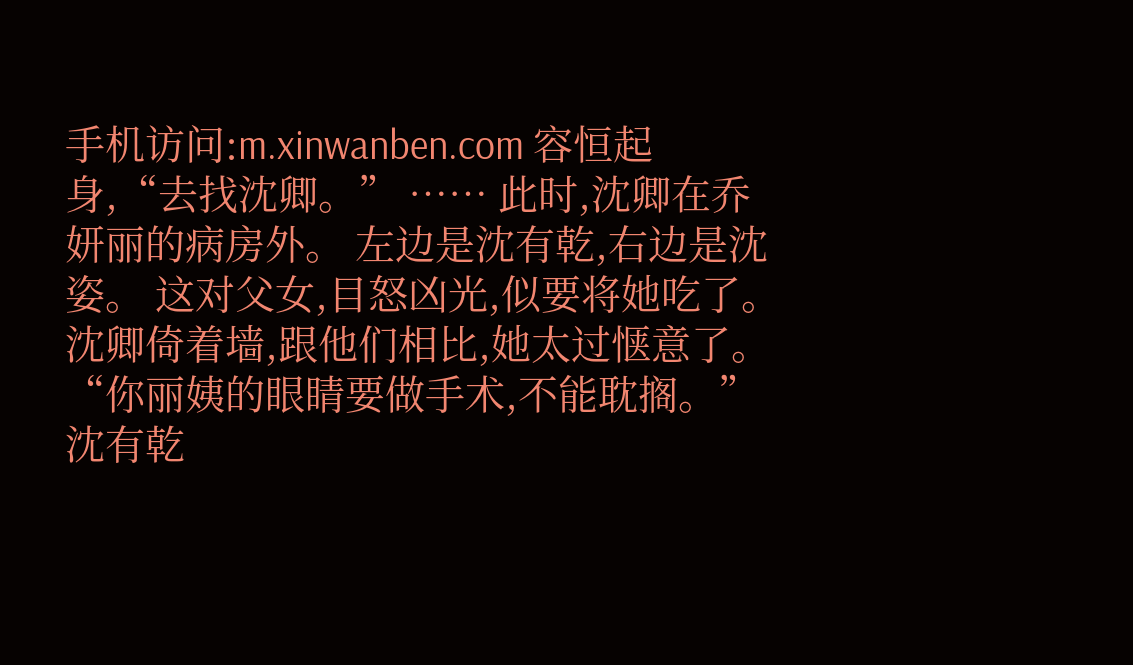手机访问:m.xinwanben.com 容恒起身,“去找沈卿。” …… 此时,沈卿在乔妍丽的病房外。 左边是沈有乾,右边是沈姿。 这对父女,目怒凶光,似要将她吃了。 沈卿倚着墙,跟他们相比,她太过惬意了。 “你丽姨的眼睛要做手术,不能耽搁。”沈有乾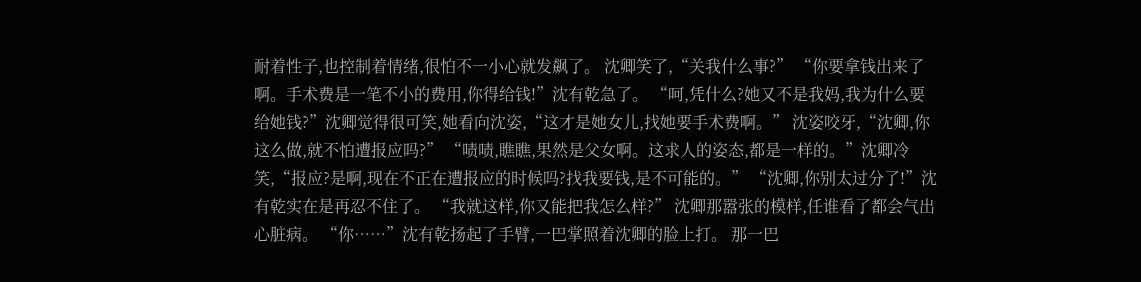耐着性子,也控制着情绪,很怕不一小心就发飙了。 沈卿笑了,“关我什么事?” “你要拿钱出来了啊。手术费是一笔不小的费用,你得给钱!”沈有乾急了。 “呵,凭什么?她又不是我妈,我为什么要给她钱?”沈卿觉得很可笑,她看向沈姿,“这才是她女儿,找她要手术费啊。” 沈姿咬牙,“沈卿,你这么做,就不怕遭报应吗?” “啧啧,瞧瞧,果然是父女啊。这求人的姿态,都是一样的。”沈卿冷笑,“报应?是啊,现在不正在遭报应的时候吗?找我要钱,是不可能的。” “沈卿,你别太过分了!”沈有乾实在是再忍不住了。 “我就这样,你又能把我怎么样?” 沈卿那嚣张的模样,任谁看了都会气出心脏病。 “你……”沈有乾扬起了手臂,一巴掌照着沈卿的脸上打。 那一巴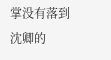掌没有落到沈卿的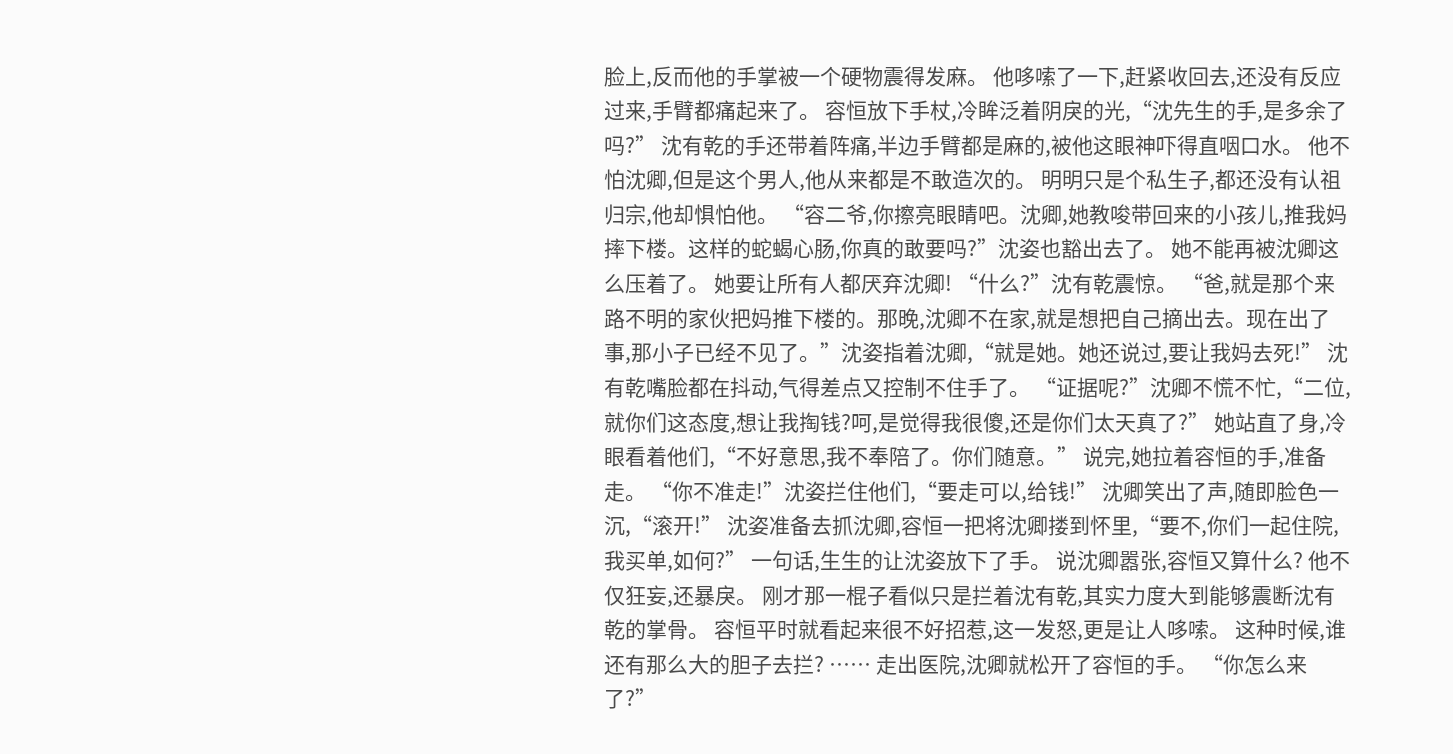脸上,反而他的手掌被一个硬物震得发麻。 他哆嗦了一下,赶紧收回去,还没有反应过来,手臂都痛起来了。 容恒放下手杖,冷眸泛着阴戾的光,“沈先生的手,是多余了吗?” 沈有乾的手还带着阵痛,半边手臂都是麻的,被他这眼神吓得直咽口水。 他不怕沈卿,但是这个男人,他从来都是不敢造次的。 明明只是个私生子,都还没有认祖归宗,他却惧怕他。 “容二爷,你擦亮眼睛吧。沈卿,她教唆带回来的小孩儿,推我妈摔下楼。这样的蛇蝎心肠,你真的敢要吗?”沈姿也豁出去了。 她不能再被沈卿这么压着了。 她要让所有人都厌弃沈卿! “什么?”沈有乾震惊。 “爸,就是那个来路不明的家伙把妈推下楼的。那晚,沈卿不在家,就是想把自己摘出去。现在出了事,那小子已经不见了。”沈姿指着沈卿,“就是她。她还说过,要让我妈去死!” 沈有乾嘴脸都在抖动,气得差点又控制不住手了。 “证据呢?”沈卿不慌不忙,“二位,就你们这态度,想让我掏钱?呵,是觉得我很傻,还是你们太天真了?” 她站直了身,冷眼看着他们,“不好意思,我不奉陪了。你们随意。” 说完,她拉着容恒的手,准备走。 “你不准走!”沈姿拦住他们,“要走可以,给钱!” 沈卿笑出了声,随即脸色一沉,“滚开!” 沈姿准备去抓沈卿,容恒一把将沈卿搂到怀里,“要不,你们一起住院,我买单,如何?” 一句话,生生的让沈姿放下了手。 说沈卿嚣张,容恒又算什么? 他不仅狂妄,还暴戾。 刚才那一棍子看似只是拦着沈有乾,其实力度大到能够震断沈有乾的掌骨。 容恒平时就看起来很不好招惹,这一发怒,更是让人哆嗦。 这种时候,谁还有那么大的胆子去拦? …… 走出医院,沈卿就松开了容恒的手。 “你怎么来了?”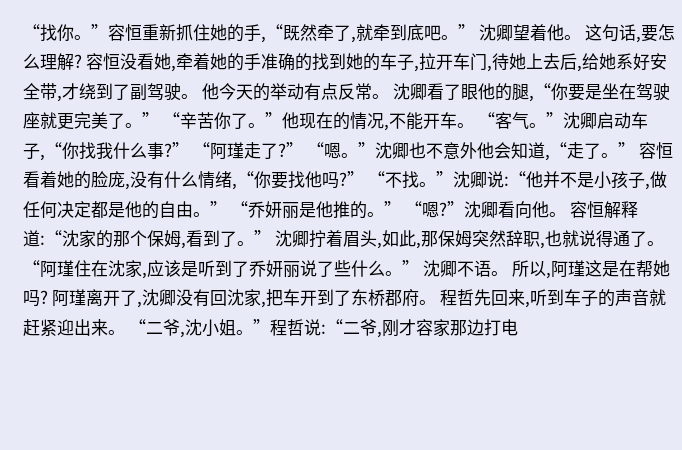“找你。”容恒重新抓住她的手,“既然牵了,就牵到底吧。” 沈卿望着他。 这句话,要怎么理解? 容恒没看她,牵着她的手准确的找到她的车子,拉开车门,待她上去后,给她系好安全带,才绕到了副驾驶。 他今天的举动有点反常。 沈卿看了眼他的腿,“你要是坐在驾驶座就更完美了。” “辛苦你了。”他现在的情况,不能开车。 “客气。”沈卿启动车子,“你找我什么事?” “阿瑾走了?” “嗯。”沈卿也不意外他会知道,“走了。” 容恒看着她的脸庞,没有什么情绪,“你要找他吗?” “不找。”沈卿说:“他并不是小孩子,做任何决定都是他的自由。” “乔妍丽是他推的。” “嗯?”沈卿看向他。 容恒解释道:“沈家的那个保姆,看到了。” 沈卿拧着眉头,如此,那保姆突然辞职,也就说得通了。 “阿瑾住在沈家,应该是听到了乔妍丽说了些什么。” 沈卿不语。 所以,阿瑾这是在帮她吗? 阿瑾离开了,沈卿没有回沈家,把车开到了东桥郡府。 程哲先回来,听到车子的声音就赶紧迎出来。 “二爷,沈小姐。”程哲说:“二爷,刚才容家那边打电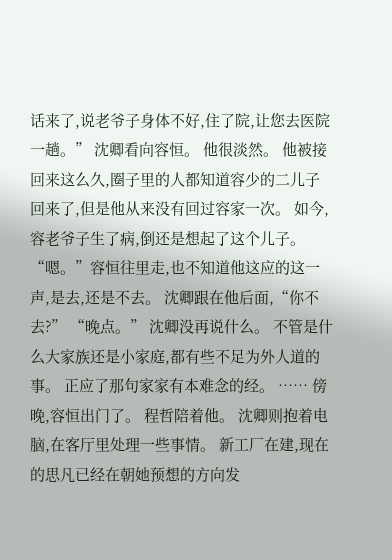话来了,说老爷子身体不好,住了院,让您去医院一趟。” 沈卿看向容恒。 他很淡然。 他被接回来这么久,圈子里的人都知道容少的二儿子回来了,但是他从来没有回过容家一次。 如今,容老爷子生了病,倒还是想起了这个儿子。 “嗯。”容恒往里走,也不知道他这应的这一声,是去,还是不去。 沈卿跟在他后面,“你不去?” “晚点。” 沈卿没再说什么。 不管是什么大家族还是小家庭,都有些不足为外人道的事。 正应了那句家家有本难念的经。 …… 傍晚,容恒出门了。 程哲陪着他。 沈卿则抱着电脑,在客厅里处理一些事情。 新工厂在建,现在的思凡已经在朝她预想的方向发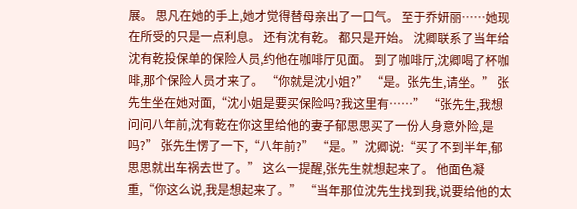展。 思凡在她的手上,她才觉得替母亲出了一口气。 至于乔妍丽……她现在所受的只是一点利息。 还有沈有乾。 都只是开始。 沈卿联系了当年给沈有乾投保单的保险人员,约他在咖啡厅见面。 到了咖啡厅,沈卿喝了杯咖啡,那个保险人员才来了。 “你就是沈小姐?” “是。张先生,请坐。” 张先生坐在她对面,“沈小姐是要买保险吗?我这里有……” “张先生,我想问问八年前,沈有乾在你这里给他的妻子郁思思买了一份人身意外险,是吗?” 张先生愣了一下,“八年前?” “是。”沈卿说:“买了不到半年,郁思思就出车祸去世了。” 这么一提醒,张先生就想起来了。 他面色凝重,“你这么说,我是想起来了。” “当年那位沈先生找到我,说要给他的太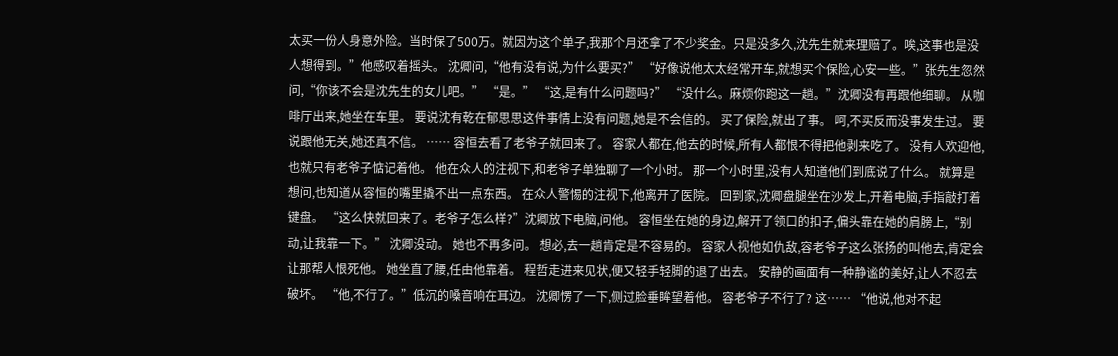太买一份人身意外险。当时保了500万。就因为这个单子,我那个月还拿了不少奖金。只是没多久,沈先生就来理赔了。唉,这事也是没人想得到。”他感叹着摇头。 沈卿问,“他有没有说,为什么要买?” “好像说他太太经常开车,就想买个保险,心安一些。”张先生忽然问,“你该不会是沈先生的女儿吧。” “是。” “这,是有什么问题吗?” “没什么。麻烦你跑这一趟。”沈卿没有再跟他细聊。 从咖啡厅出来,她坐在车里。 要说沈有乾在郁思思这件事情上没有问题,她是不会信的。 买了保险,就出了事。 呵,不买反而没事发生过。 要说跟他无关,她还真不信。 …… 容恒去看了老爷子就回来了。 容家人都在,他去的时候,所有人都恨不得把他剥来吃了。 没有人欢迎他,也就只有老爷子惦记着他。 他在众人的注视下,和老爷子单独聊了一个小时。 那一个小时里,没有人知道他们到底说了什么。 就算是想问,也知道从容恒的嘴里撬不出一点东西。 在众人警惕的注视下,他离开了医院。 回到家,沈卿盘腿坐在沙发上,开着电脑,手指敲打着键盘。 “这么快就回来了。老爷子怎么样?”沈卿放下电脑,问他。 容恒坐在她的身边,解开了领口的扣子,偏头靠在她的肩膀上,“别动,让我靠一下。” 沈卿没动。 她也不再多问。 想必,去一趟肯定是不容易的。 容家人视他如仇敌,容老爷子这么张扬的叫他去,肯定会让那帮人恨死他。 她坐直了腰,任由他靠着。 程哲走进来见状,便又轻手轻脚的退了出去。 安静的画面有一种静谧的美好,让人不忍去破坏。 “他,不行了。”低沉的嗓音响在耳边。 沈卿愣了一下,侧过脸垂眸望着他。 容老爷子不行了? 这…… “他说,他对不起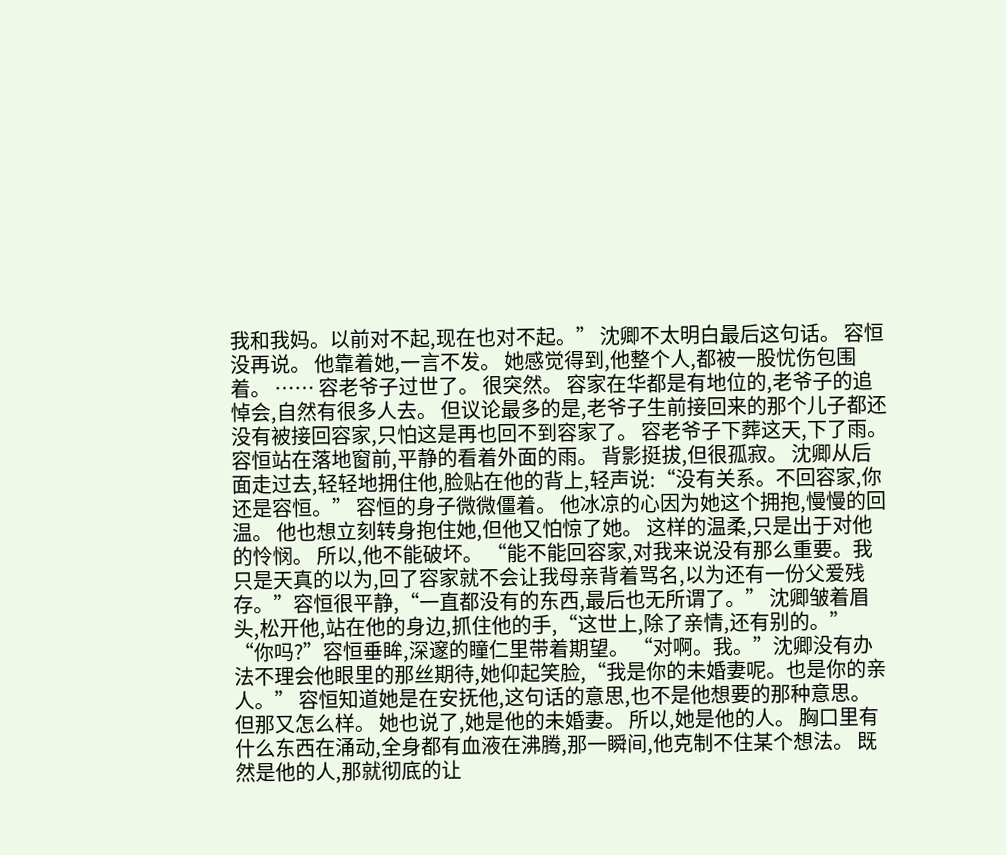我和我妈。以前对不起,现在也对不起。” 沈卿不太明白最后这句话。 容恒没再说。 他靠着她,一言不发。 她感觉得到,他整个人,都被一股忧伤包围着。 …… 容老爷子过世了。 很突然。 容家在华都是有地位的,老爷子的追悼会,自然有很多人去。 但议论最多的是,老爷子生前接回来的那个儿子都还没有被接回容家,只怕这是再也回不到容家了。 容老爷子下葬这天,下了雨。 容恒站在落地窗前,平静的看着外面的雨。 背影挺拔,但很孤寂。 沈卿从后面走过去,轻轻地拥住他,脸贴在他的背上,轻声说:“没有关系。不回容家,你还是容恒。” 容恒的身子微微僵着。 他冰凉的心因为她这个拥抱,慢慢的回温。 他也想立刻转身抱住她,但他又怕惊了她。 这样的温柔,只是出于对他的怜悯。 所以,他不能破坏。 “能不能回容家,对我来说没有那么重要。我只是天真的以为,回了容家就不会让我母亲背着骂名,以为还有一份父爱残存。”容恒很平静,“一直都没有的东西,最后也无所谓了。” 沈卿皱着眉头,松开他,站在他的身边,抓住他的手,“这世上,除了亲情,还有别的。” “你吗?”容恒垂眸,深邃的瞳仁里带着期望。 “对啊。我。”沈卿没有办法不理会他眼里的那丝期待,她仰起笑脸,“我是你的未婚妻呢。也是你的亲人。” 容恒知道她是在安抚他,这句话的意思,也不是他想要的那种意思。 但那又怎么样。 她也说了,她是他的未婚妻。 所以,她是他的人。 胸口里有什么东西在涌动,全身都有血液在沸腾,那一瞬间,他克制不住某个想法。 既然是他的人,那就彻底的让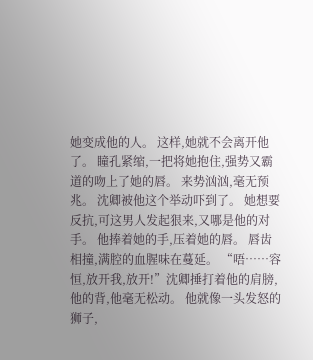她变成他的人。 这样,她就不会离开他了。 瞳孔紧缩,一把将她抱住,强势又霸道的吻上了她的唇。 来势汹汹,毫无预兆。 沈卿被他这个举动吓到了。 她想要反抗,可这男人发起狠来,又哪是他的对手。 他捧着她的手,压着她的唇。 唇齿相撞,满腔的血腥味在蔓延。 “唔……容恒,放开我,放开!”沈卿捶打着他的肩膀,他的背,他毫无松动。 他就像一头发怒的狮子,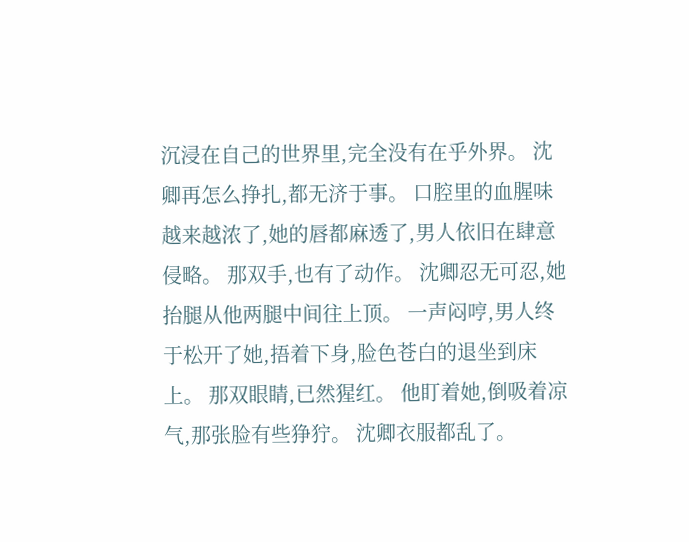沉浸在自己的世界里,完全没有在乎外界。 沈卿再怎么挣扎,都无济于事。 口腔里的血腥味越来越浓了,她的唇都麻透了,男人依旧在肆意侵略。 那双手,也有了动作。 沈卿忍无可忍,她抬腿从他两腿中间往上顶。 一声闷哼,男人终于松开了她,捂着下身,脸色苍白的退坐到床上。 那双眼睛,已然猩红。 他盯着她,倒吸着凉气,那张脸有些狰狞。 沈卿衣服都乱了。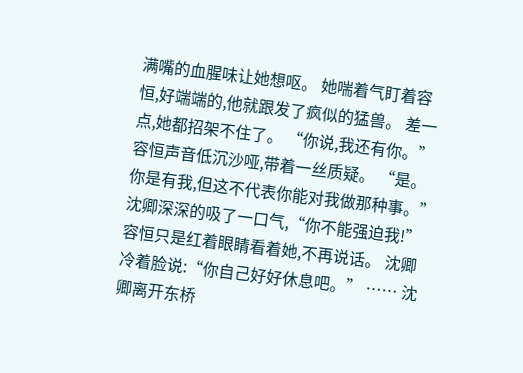满嘴的血腥味让她想呕。 她喘着气盯着容恒,好端端的,他就跟发了疯似的猛兽。 差一点,她都招架不住了。 “你说,我还有你。”容恒声音低沉沙哑,带着一丝质疑。 “是。你是有我,但这不代表你能对我做那种事。”沈卿深深的吸了一口气,“你不能强迫我!” 容恒只是红着眼睛看着她,不再说话。 沈卿冷着脸说:“你自己好好休息吧。” …… 沈卿离开东桥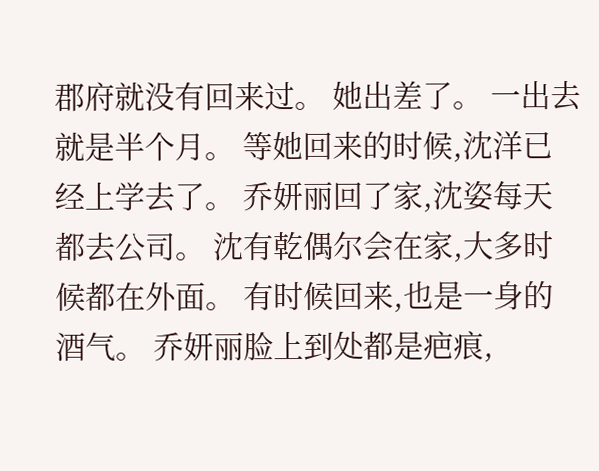郡府就没有回来过。 她出差了。 一出去就是半个月。 等她回来的时候,沈洋已经上学去了。 乔妍丽回了家,沈姿每天都去公司。 沈有乾偶尔会在家,大多时候都在外面。 有时候回来,也是一身的酒气。 乔妍丽脸上到处都是疤痕,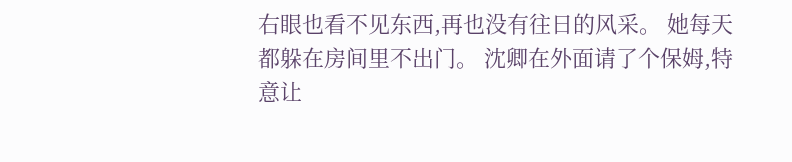右眼也看不见东西,再也没有往日的风采。 她每天都躲在房间里不出门。 沈卿在外面请了个保姆,特意让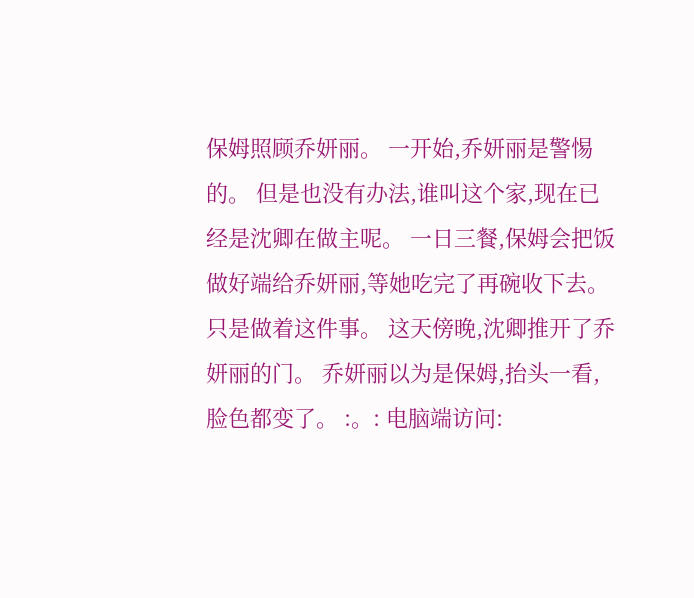保姆照顾乔妍丽。 一开始,乔妍丽是警惕的。 但是也没有办法,谁叫这个家,现在已经是沈卿在做主呢。 一日三餐,保姆会把饭做好端给乔妍丽,等她吃完了再碗收下去。 只是做着这件事。 这天傍晚,沈卿推开了乔妍丽的门。 乔妍丽以为是保姆,抬头一看,脸色都变了。 :。: 电脑端访问: